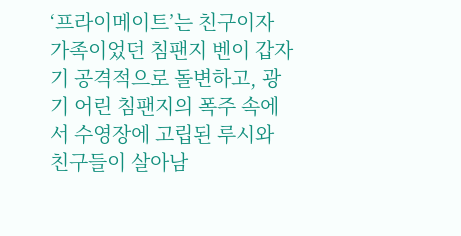‘프라이메이트’는 친구이자 가족이었던 침팬지 벤이 갑자기 공격적으로 돌변하고, 광기 어린 침팬지의 폭주 속에서 수영장에 고립된 루시와 친구들이 살아남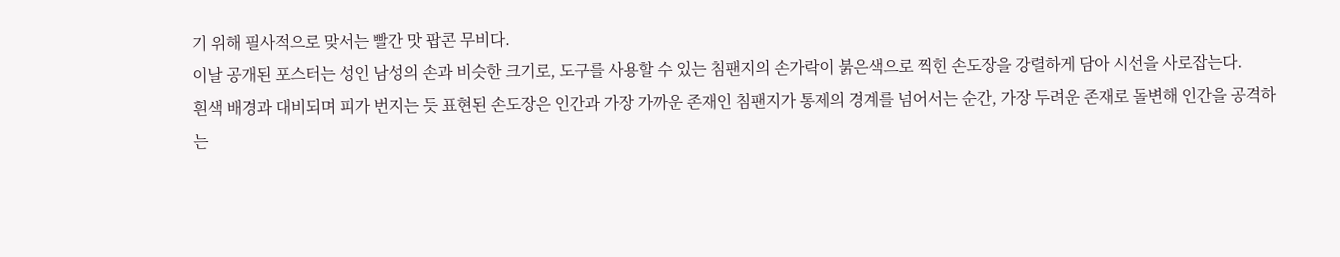기 위해 필사적으로 맞서는 빨간 맛 팝콘 무비다.
이날 공개된 포스터는 성인 남성의 손과 비슷한 크기로, 도구를 사용할 수 있는 침팬지의 손가락이 붉은색으로 찍힌 손도장을 강렬하게 담아 시선을 사로잡는다.
흰색 배경과 대비되며 피가 번지는 듯 표현된 손도장은 인간과 가장 가까운 존재인 침팬지가 통제의 경계를 넘어서는 순간, 가장 두려운 존재로 돌변해 인간을 공격하는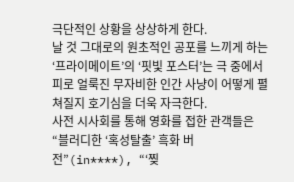극단적인 상황을 상상하게 한다.
날 것 그대로의 원초적인 공포를 느끼게 하는 ‘프라이메이트’의 ‘핏빛 포스터’는 극 중에서 피로 얼룩진 무자비한 인간 사냥이 어떻게 펼쳐질지 호기심을 더욱 자극한다.
사전 시사회를 통해 영화를 접한 관객들은 “블러디한 ‘혹성탈출’ 흑화 버전”(in****), “‘찢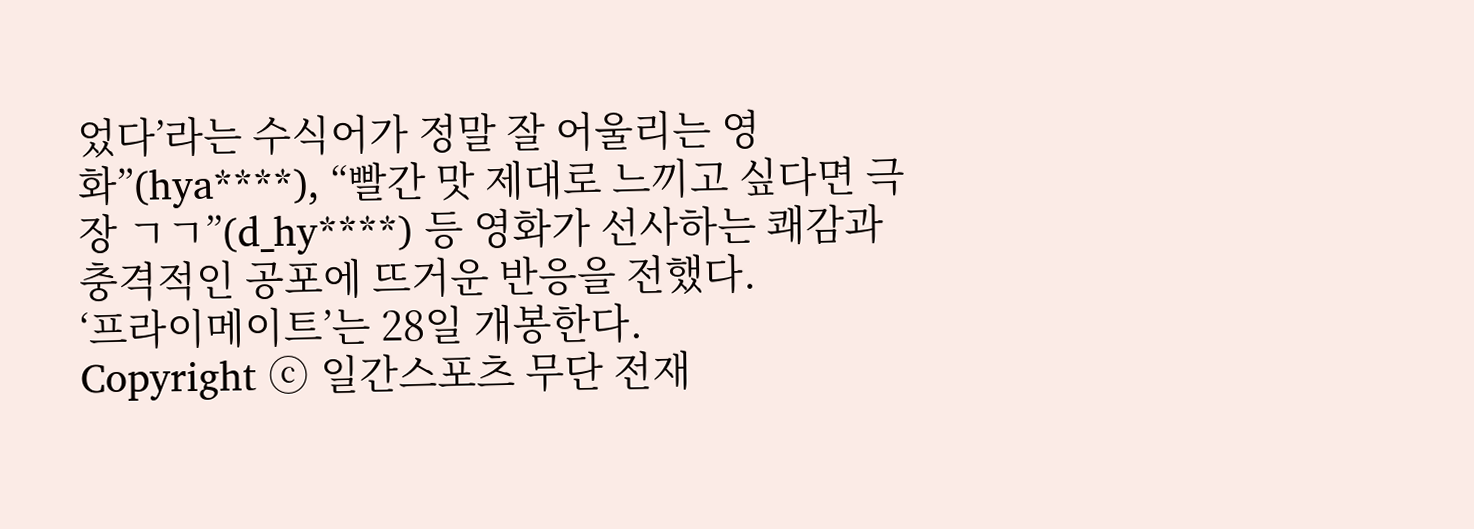었다’라는 수식어가 정말 잘 어울리는 영화”(hya****), “빨간 맛 제대로 느끼고 싶다면 극장 ㄱㄱ”(d_hy****) 등 영화가 선사하는 쾌감과 충격적인 공포에 뜨거운 반응을 전했다.
‘프라이메이트’는 28일 개봉한다.
Copyright ⓒ 일간스포츠 무단 전재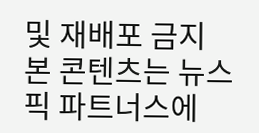및 재배포 금지
본 콘텐츠는 뉴스픽 파트너스에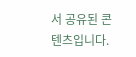서 공유된 콘텐츠입니다.